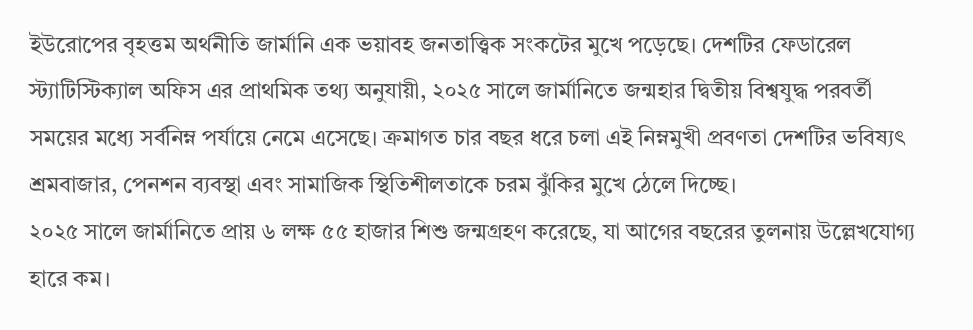ইউরোপের বৃহত্তম অর্থনীতি জার্মানি এক ভয়াবহ জনতাত্ত্বিক সংকটের মুখে পড়েছে। দেশটির ফেডারেল স্ট্যাটিস্টিক্যাল অফিস এর প্রাথমিক তথ্য অনুযায়ী, ২০২৫ সালে জার্মানিতে জন্মহার দ্বিতীয় বিশ্বযুদ্ধ পরবর্তী সময়ের মধ্যে সর্বনিম্ন পর্যায়ে নেমে এসেছে। ক্রমাগত চার বছর ধরে চলা এই নিম্নমুখী প্রবণতা দেশটির ভবিষ্যৎ শ্রমবাজার, পেনশন ব্যবস্থা এবং সামাজিক স্থিতিশীলতাকে চরম ঝুঁকির মুখে ঠেলে দিচ্ছে।
২০২৫ সালে জার্মানিতে প্রায় ৬ লক্ষ ৫৫ হাজার শিশু জন্মগ্রহণ করেছে, যা আগের বছরের তুলনায় উল্লেখযোগ্য হারে কম।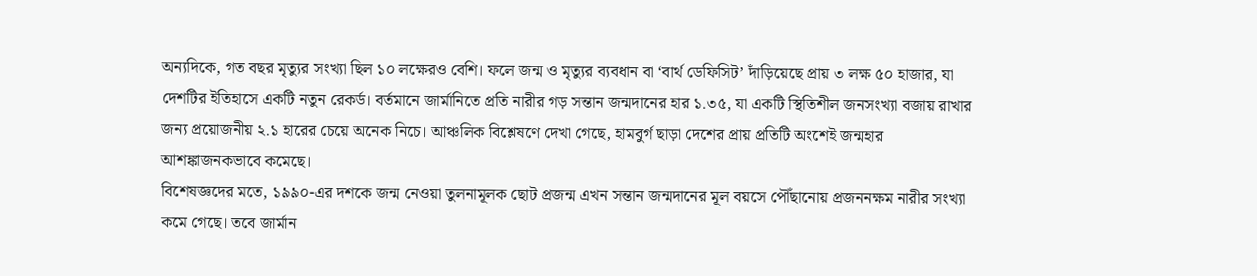অন্যদিকে, গত বছর মৃত্যুর সংখ্যা ছিল ১০ লক্ষেরও বেশি। ফলে জন্ম ও মৃত্যুর ব্যবধান বা ‘বার্থ ডেফিসিট’ দাঁড়িয়েছে প্রায় ৩ লক্ষ ৫০ হাজার, যা দেশটির ইতিহাসে একটি নতুন রেকর্ড। বর্তমানে জার্মানিতে প্রতি নারীর গড় সন্তান জন্মদানের হার ১.৩৫, যা একটি স্থিতিশীল জনসংখ্যা বজায় রাখার জন্য প্রয়োজনীয় ২.১ হারের চেয়ে অনেক নিচে। আঞ্চলিক বিশ্লেষণে দেখা গেছে, হামবুর্গ ছাড়া দেশের প্রায় প্রতিটি অংশেই জন্মহার আশঙ্কাজনকভাবে কমেছে।
বিশেষজ্ঞদের মতে, ১৯৯০-এর দশকে জন্ম নেওয়া তুলনামূলক ছোট প্রজন্ম এখন সন্তান জন্মদানের মূল বয়সে পৌঁছানোয় প্রজননক্ষম নারীর সংখ্যা কমে গেছে। তবে জার্মান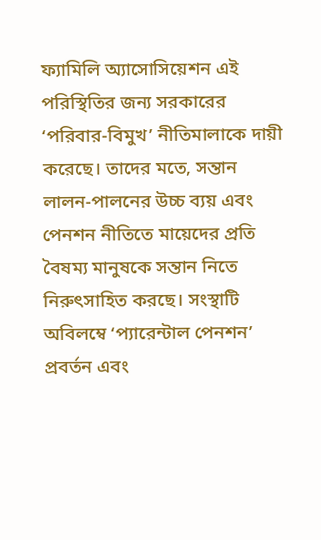ফ্যামিলি অ্যাসোসিয়েশন এই পরিস্থিতির জন্য সরকারের ‘পরিবার-বিমুখ’ নীতিমালাকে দায়ী করেছে। তাদের মতে, সন্তান লালন-পালনের উচ্চ ব্যয় এবং পেনশন নীতিতে মায়েদের প্রতি বৈষম্য মানুষকে সন্তান নিতে নিরুৎসাহিত করছে। সংস্থাটি অবিলম্বে ‘প্যারেন্টাল পেনশন’ প্রবর্তন এবং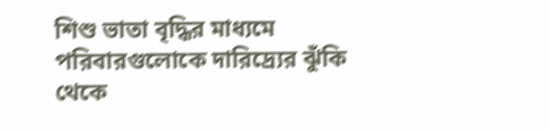শিশু ভাতা বৃদ্ধির মাধ্যমে পরিবারগুলোকে দারিদ্র্যের ঝুঁকি থেকে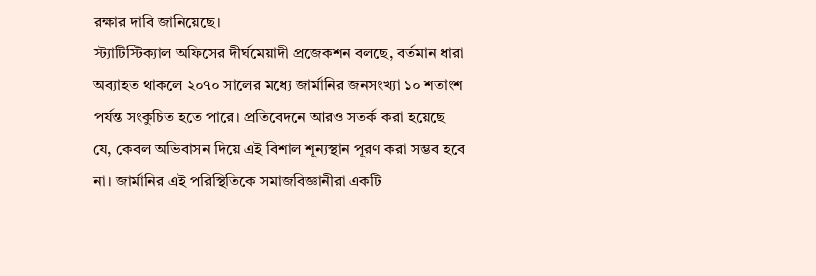রক্ষার দাবি জানিয়েছে।
স্ট্যাটিস্টিক্যাল অফিসের দীর্ঘমেয়াদী প্রজেকশন বলছে, বর্তমান ধারা অব্যাহত থাকলে ২০৭০ সালের মধ্যে জার্মানির জনসংখ্যা ১০ শতাংশ পর্যন্ত সংকুচিত হতে পারে। প্রতিবেদনে আরও সতর্ক করা হয়েছে যে, কেবল অভিবাসন দিয়ে এই বিশাল শূন্যস্থান পূরণ করা সম্ভব হবে না। জার্মানির এই পরিস্থিতিকে সমাজবিজ্ঞানীরা একটি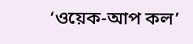‘ওয়েক-আপ কল’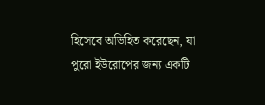হিসেবে অভিহিত করেছেন, যা পুরো ইউরোপের জন্য একটি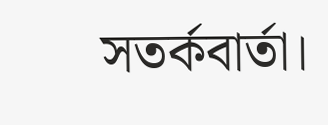সতর্কবার্তা।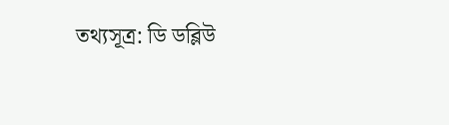তথ্যসূত্র: ডি ডব্লিউ